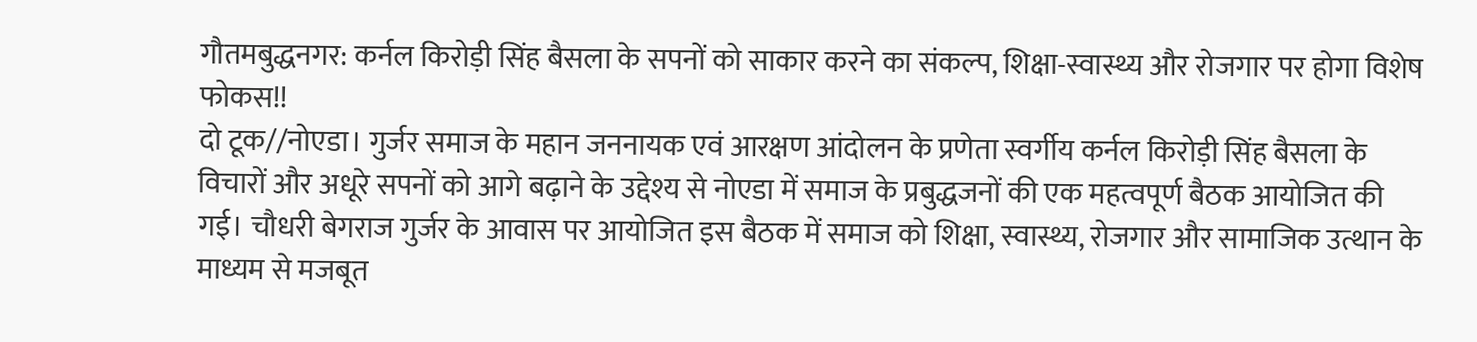गौतमबुद्धनगर: कर्नल किरोड़ी सिंह बैसला के सपनों को साकार करने का संकल्प, शिक्षा-स्वास्थ्य और रोजगार पर होगा विशेष फोकस!!
दो टूक//नोएडा। गुर्जर समाज के महान जननायक एवं आरक्षण आंदोलन के प्रणेता स्वर्गीय कर्नल किरोड़ी सिंह बैसला के विचारों और अधूरे सपनों को आगे बढ़ाने के उद्देश्य से नोएडा में समाज के प्रबुद्धजनों की एक महत्वपूर्ण बैठक आयोजित की गई। चौधरी बेगराज गुर्जर के आवास पर आयोजित इस बैठक में समाज को शिक्षा, स्वास्थ्य, रोजगार और सामाजिक उत्थान के माध्यम से मजबूत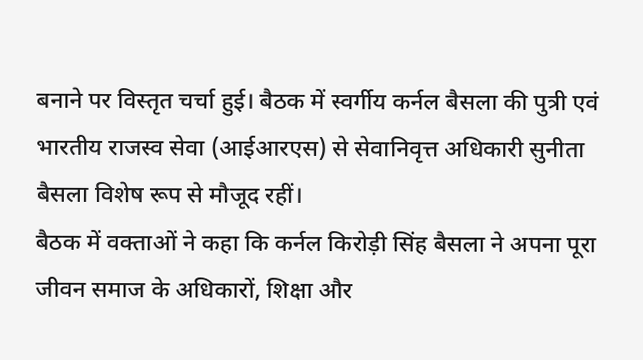बनाने पर विस्तृत चर्चा हुई। बैठक में स्वर्गीय कर्नल बैसला की पुत्री एवं भारतीय राजस्व सेवा (आईआरएस) से सेवानिवृत्त अधिकारी सुनीता बैसला विशेष रूप से मौजूद रहीं।
बैठक में वक्ताओं ने कहा कि कर्नल किरोड़ी सिंह बैसला ने अपना पूरा जीवन समाज के अधिकारों, शिक्षा और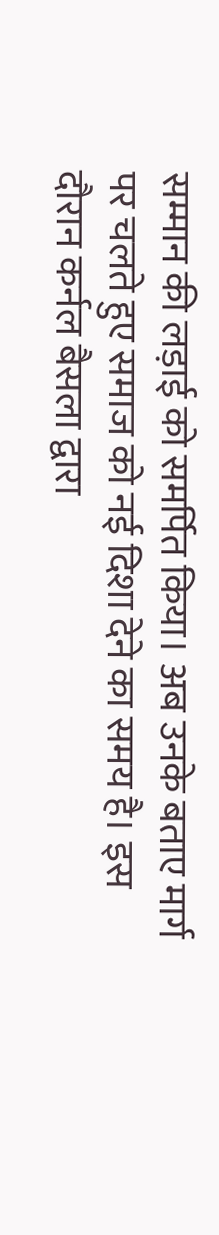सम्मान की लड़ाई को समर्पित किया। अब उनके बताए मार्ग पर चलते हुए समाज को नई दिशा देने का समय है। इस दौरान कर्नल बैसला द्वारा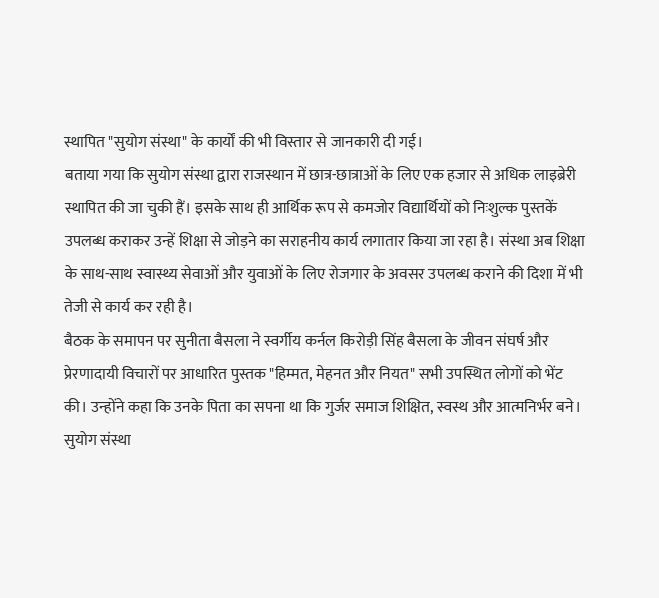स्थापित "सुयोग संस्था" के कार्यों की भी विस्तार से जानकारी दी गई।
बताया गया कि सुयोग संस्था द्वारा राजस्थान में छात्र-छात्राओं के लिए एक हजार से अधिक लाइब्रेरी स्थापित की जा चुकी हैं। इसके साथ ही आर्थिक रूप से कमजोर विद्यार्थियों को निःशुल्क पुस्तकें उपलब्ध कराकर उन्हें शिक्षा से जोड़ने का सराहनीय कार्य लगातार किया जा रहा है। संस्था अब शिक्षा के साथ-साथ स्वास्थ्य सेवाओं और युवाओं के लिए रोजगार के अवसर उपलब्ध कराने की दिशा में भी तेजी से कार्य कर रही है।
बैठक के समापन पर सुनीता बैसला ने स्वर्गीय कर्नल किरोड़ी सिंह बैसला के जीवन संघर्ष और प्रेरणादायी विचारों पर आधारित पुस्तक "हिम्मत, मेहनत और नियत" सभी उपस्थित लोगों को भेंट की। उन्होंने कहा कि उनके पिता का सपना था कि गुर्जर समाज शिक्षित, स्वस्थ और आत्मनिर्भर बने। सुयोग संस्था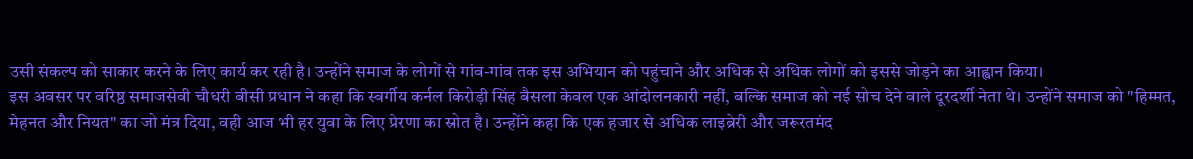उसी संकल्प को साकार करने के लिए कार्य कर रही है। उन्होंने समाज के लोगों से गांव-गांव तक इस अभियान को पहुंचाने और अधिक से अधिक लोगों को इससे जोड़ने का आह्वान किया।
इस अवसर पर वरिष्ठ समाजसेवी चौधरी बीसी प्रधान ने कहा कि स्वर्गीय कर्नल किरोड़ी सिंह बैसला केवल एक आंदोलनकारी नहीं, बल्कि समाज को नई सोच देने वाले दूरदर्शी नेता थे। उन्होंने समाज को "हिम्मत, मेहनत और नियत" का जो मंत्र दिया, वही आज भी हर युवा के लिए प्रेरणा का स्रोत है। उन्होंने कहा कि एक हजार से अधिक लाइब्रेरी और जरूरतमंद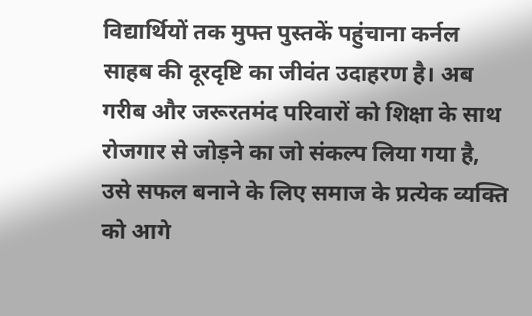विद्यार्थियों तक मुफ्त पुस्तकें पहुंचाना कर्नल साहब की दूरदृष्टि का जीवंत उदाहरण है। अब गरीब और जरूरतमंद परिवारों को शिक्षा के साथ रोजगार से जोड़ने का जो संकल्प लिया गया है, उसे सफल बनाने के लिए समाज के प्रत्येक व्यक्ति को आगे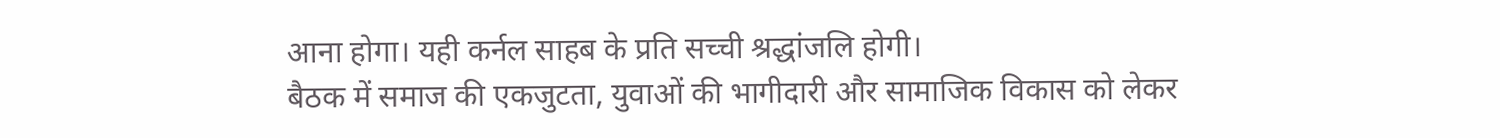आना होगा। यही कर्नल साहब के प्रति सच्ची श्रद्धांजलि होगी।
बैठक में समाज की एकजुटता, युवाओं की भागीदारी और सामाजिक विकास को लेकर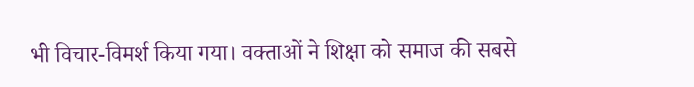भी विचार-विमर्श किया गया। वक्ताओं ने शिक्षा को समाज की सबसे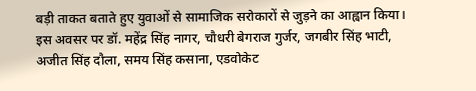बड़ी ताकत बताते हुए युवाओं से सामाजिक सरोकारों से जुड़ने का आह्वान किया।
इस अवसर पर डॉ. महेंद्र सिंह नागर, चौधरी बेगराज गुर्जर, जगबीर सिंह भाटी, अजीत सिंह दौला, समय सिंह कसाना, एडवोकेट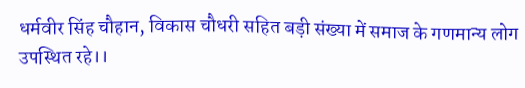धर्मवीर सिंह चौहान, विकास चौधरी सहित बड़ी संख्या में समाज के गणमान्य लोग उपस्थित रहे।।